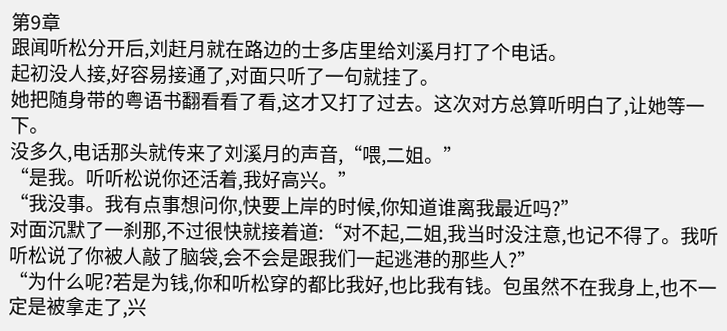第9章
跟闻听松分开后,刘赶月就在路边的士多店里给刘溪月打了个电话。
起初没人接,好容易接通了,对面只听了一句就挂了。
她把随身带的粤语书翻看看了看,这才又打了过去。这次对方总算听明白了,让她等一下。
没多久,电话那头就传来了刘溪月的声音,“喂,二姐。”
“是我。听听松说你还活着,我好高兴。”
“我没事。我有点事想问你,快要上岸的时候,你知道谁离我最近吗?”
对面沉默了一刹那,不过很快就接着道:“对不起,二姐,我当时没注意,也记不得了。我听听松说了你被人敲了脑袋,会不会是跟我们一起逃港的那些人?”
“为什么呢?若是为钱,你和听松穿的都比我好,也比我有钱。包虽然不在我身上,也不一定是被拿走了,兴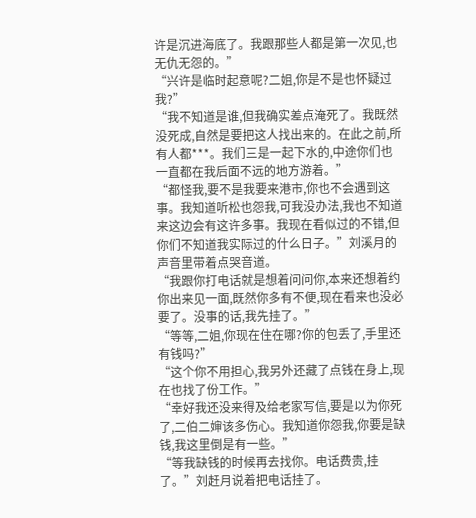许是沉进海底了。我跟那些人都是第一次见,也无仇无怨的。”
“兴许是临时起意呢?二姐,你是不是也怀疑过我?”
“我不知道是谁,但我确实差点淹死了。我既然没死成,自然是要把这人找出来的。在此之前,所有人都***。我们三是一起下水的,中途你们也一直都在我后面不远的地方游着。”
“都怪我,要不是我要来港市,你也不会遇到这事。我知道听松也怨我,可我没办法,我也不知道来这边会有这许多事。我现在看似过的不错,但你们不知道我实际过的什么日子。”刘溪月的声音里带着点哭音道。
“我跟你打电话就是想着问问你,本来还想着约你出来见一面,既然你多有不便,现在看来也没必要了。没事的话,我先挂了。”
“等等,二姐,你现在住在哪?你的包丢了,手里还有钱吗?”
“这个你不用担心,我另外还藏了点钱在身上,现在也找了份工作。”
“幸好我还没来得及给老家写信,要是以为你死了,二伯二婶该多伤心。我知道你怨我,你要是缺钱,我这里倒是有一些。”
“等我缺钱的时候再去找你。电话费贵,挂了。”刘赶月说着把电话挂了。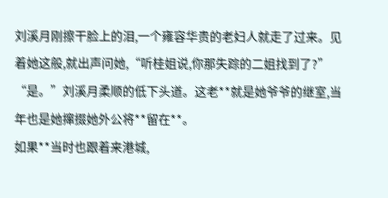刘溪月刚擦干脸上的泪,一个雍容华贵的老妇人就走了过来。见着她这般,就出声问她,“听桂姐说,你那失踪的二姐找到了?”
“是。”刘溪月柔顺的低下头道。这老**就是她爷爷的继室,当年也是她撺掇她外公将**留在**。
如果**当时也跟着来港城,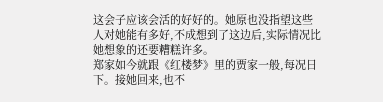这会子应该会活的好好的。她原也没指望这些人对她能有多好,不成想到了这边后,实际情况比她想象的还要糟糕许多。
郑家如今就跟《红楼梦》里的贾家一般,每况日下。接她回来,也不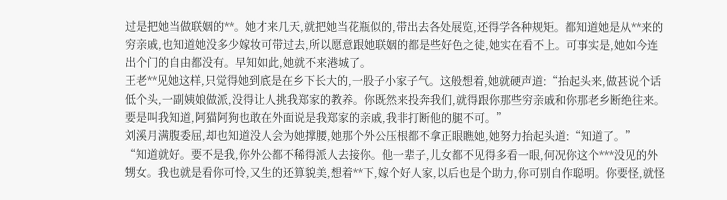过是把她当做联姻的**。她才来几天,就把她当花瓶似的,带出去各处展览,还得学各种规矩。都知道她是从**来的穷亲戚,也知道她没多少嫁妆可带过去,所以愿意跟她联姻的都是些好色之徒,她实在看不上。可事实是,她如今连出个门的自由都没有。早知如此,她就不来港城了。
王老**见她这样,只觉得她到底是在乡下长大的,一股子小家子气。这般想着,她就硬声道:“抬起头来,做甚说个话低个头,一副姨娘做派,没得让人挑我郑家的教养。你既然来投奔我们,就得跟你那些穷亲戚和你那老乡断绝往来。要是叫我知道,阿猫阿狗也敢在外面说是我郑家的亲戚,我非打断他的腿不可。”
刘溪月满腹委屈,却也知道没人会为她撑腰,她那个外公压根都不拿正眼瞧她,她努力抬起头道:“知道了。”
“知道就好。要不是我,你外公都不稀得派人去接你。他一辈子,儿女都不见得多看一眼,何况你这个***没见的外甥女。我也就是看你可怜,又生的还算貌美,想着**下,嫁个好人家,以后也是个助力,你可别自作聪明。你要怪,就怪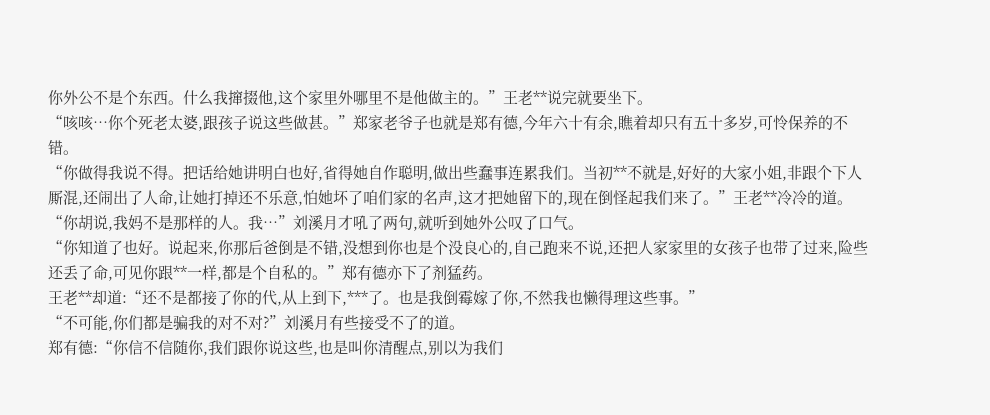你外公不是个东西。什么我撺掇他,这个家里外哪里不是他做主的。”王老**说完就要坐下。
“咳咳…你个死老太婆,跟孩子说这些做甚。”郑家老爷子也就是郑有德,今年六十有余,瞧着却只有五十多岁,可怜保养的不错。
“你做得我说不得。把话给她讲明白也好,省得她自作聪明,做出些蠢事连累我们。当初**不就是,好好的大家小姐,非跟个下人厮混,还闹出了人命,让她打掉还不乐意,怕她坏了咱们家的名声,这才把她留下的,现在倒怪起我们来了。”王老**冷冷的道。
“你胡说,我妈不是那样的人。我…”刘溪月才吼了两句,就听到她外公叹了口气。
“你知道了也好。说起来,你那后爸倒是不错,没想到你也是个没良心的,自己跑来不说,还把人家家里的女孩子也带了过来,险些还丢了命,可见你跟**一样,都是个自私的。”郑有德亦下了剂猛药。
王老**却道:“还不是都接了你的代,从上到下,***了。也是我倒霉嫁了你,不然我也懒得理这些事。”
“不可能,你们都是骗我的对不对?”刘溪月有些接受不了的道。
郑有德:“你信不信随你,我们跟你说这些,也是叫你清醒点,别以为我们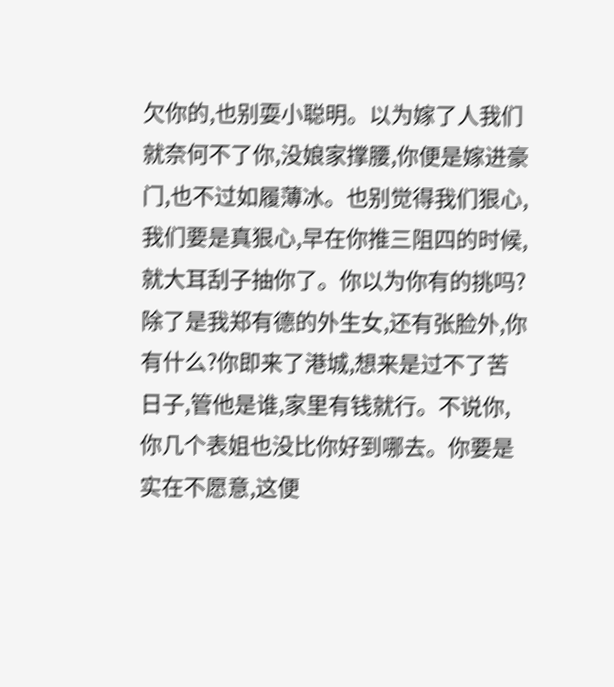欠你的,也别耍小聪明。以为嫁了人我们就奈何不了你,没娘家撑腰,你便是嫁进豪门,也不过如履薄冰。也别觉得我们狠心,我们要是真狠心,早在你推三阻四的时候,就大耳刮子抽你了。你以为你有的挑吗?除了是我郑有德的外生女,还有张脸外,你有什么?你即来了港城,想来是过不了苦日子,管他是谁,家里有钱就行。不说你,你几个表姐也没比你好到哪去。你要是实在不愿意,这便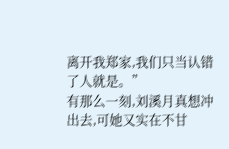离开我郑家,我们只当认错了人就是。”
有那么一刻,刘溪月真想冲出去,可她又实在不甘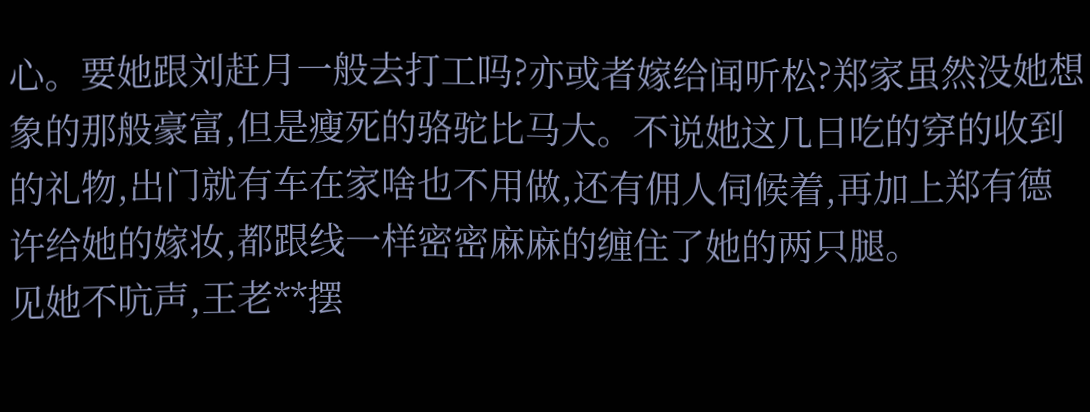心。要她跟刘赶月一般去打工吗?亦或者嫁给闻听松?郑家虽然没她想象的那般豪富,但是瘦死的骆驼比马大。不说她这几日吃的穿的收到的礼物,出门就有车在家啥也不用做,还有佣人伺候着,再加上郑有德许给她的嫁妆,都跟线一样密密麻麻的缠住了她的两只腿。
见她不吭声,王老**摆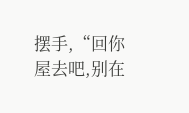摆手,“回你屋去吧,别在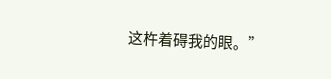这杵着碍我的眼。”